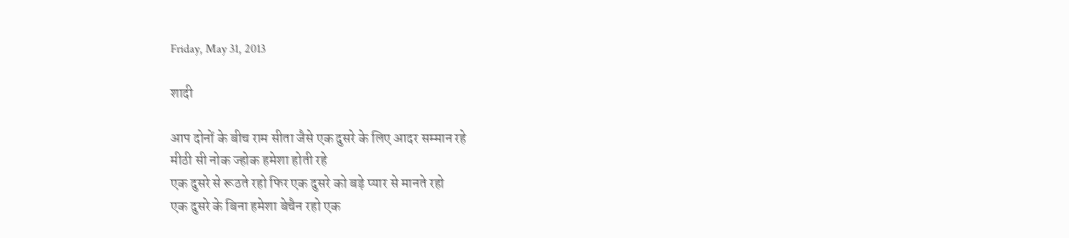Friday, May 31, 2013

शादी

आप दोनों के बीच राम सीता जैसे एक दुसरे के लिए आदर सम्मान रहे
मीठी सी नोक ज्होक हमेशा होती रहे
एक दुसरे से रूठते रहो फिर एक दुसरे को बड़े प्यार से मानते रहो
एक दुसरे के बिना हमेशा बेचैन रहो एक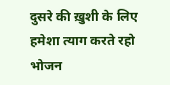दुसरे की ख़ुशी के लिए हमेशा त्याग करते रहो
भोजन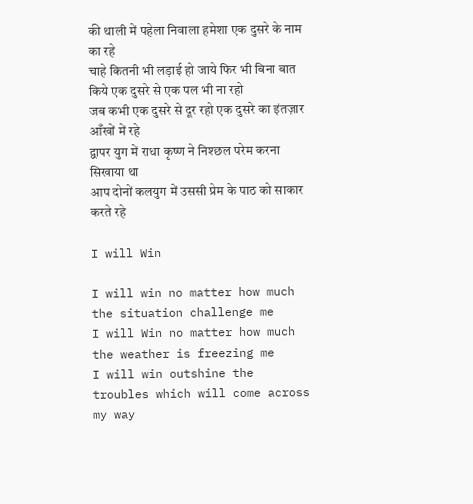की थाली में पहेला निवाला हमेशा एक दुसरे के नाम का रहे
चाहे कितनी भी लड़ाई हो जाये फिर भी बिना बात किये एक दुसरे से एक पल भी ना रहो
जब कभी एक दुसरे से दूर रहो एक दुसरे का इंतज़ार आँखों में रहे
द्वापर युग में राधा कृष्ण ने निश्छल परेम करना सिखाया था
आप दोनों कलयुग में उससी प्रेम के पाठ को साकार करते रहे

I will Win

I will win no matter how much the situation challenge me
I will Win no matter how much the weather is freezing me
I will win outshine the troubles which will come across my way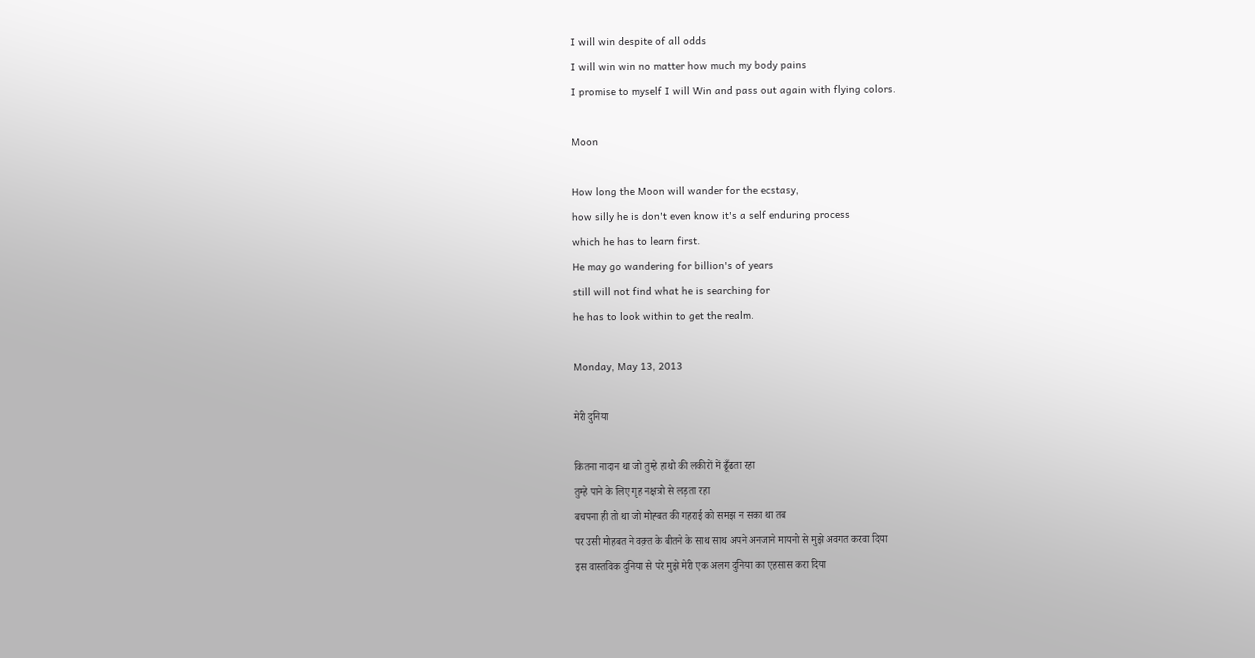I will win despite of all odds
I will win win no matter how much my body pains
I promise to myself I will Win and pass out again with flying colors.

Moon

How long the Moon will wander for the ecstasy,
how silly he is don't even know it's a self enduring process
which he has to learn first.
He may go wandering for billion's of years
still will not find what he is searching for
he has to look within to get the realm.

Monday, May 13, 2013

मेरी दुनिया

कितना नादान था जो तुम्हे हाथो की लकीरों में ढूँढता रहा
तुम्हे पाने के लिए गृह नक्षत्रो से लड़ता रहा
बचपना ही तो था जो मोह्बत की गहराई को समझ न सका था तब
पर उसी मोहबत ने वक़्त के बीतने के साथ साथ अपने अनजाने मायनो से मुझे अवगत करवा दिया
इस वास्तविक दुनिया से परे मुझे मेरी एक अलग दुनिया का एहसास करा दिया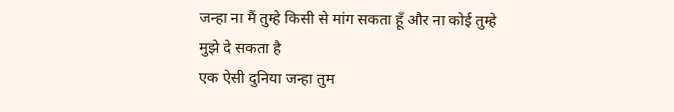जन्हा ना मैं तुम्हे किसी से मांग सकता हूँ और ना कोई तुम्हे मुझे दे सकता है
एक ऐसी दुनिया जन्हा तुम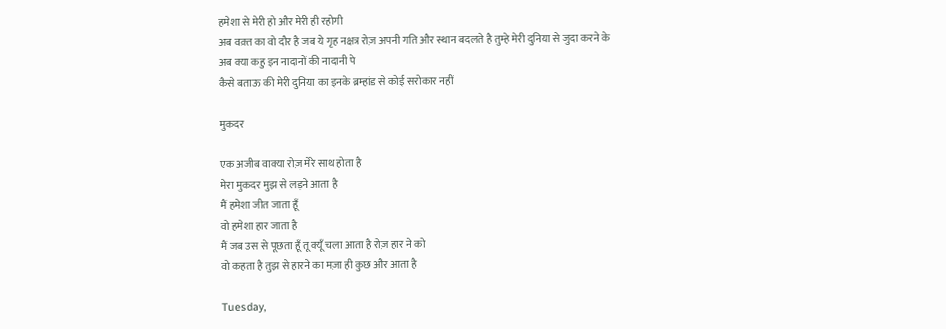हमेशा से मेरी हो और मेरी ही रहोगी
अब वक़्त का वो दौर है जब ये गृह नक्षत्र रोज़ अपनी गति और स्थान बदलते है तुम्हे मेरी दुनिया से जुदा करने के
अब क्या कहु इन नादानों की नादानी पे
कैसे बताऊ की मेरी दुनिया का इनके ब्रम्हांड से कोई सरोकार नहीं

मुकदर

एक अजीब वाक्या रोज़ मेरे साथ होता है
मेरा मुकदर मुझ से लड़ने आता है
मैं हमेशा जीत जाता हूँ
वो हमेशा हार जाता है
मैं जब उस से पूछता हूँ तू क्यूँ चला आता है रोज़ हार ने को
वो कहता है तुझ से हारने का मज़ा ही कुछ और आता है

Tuesday,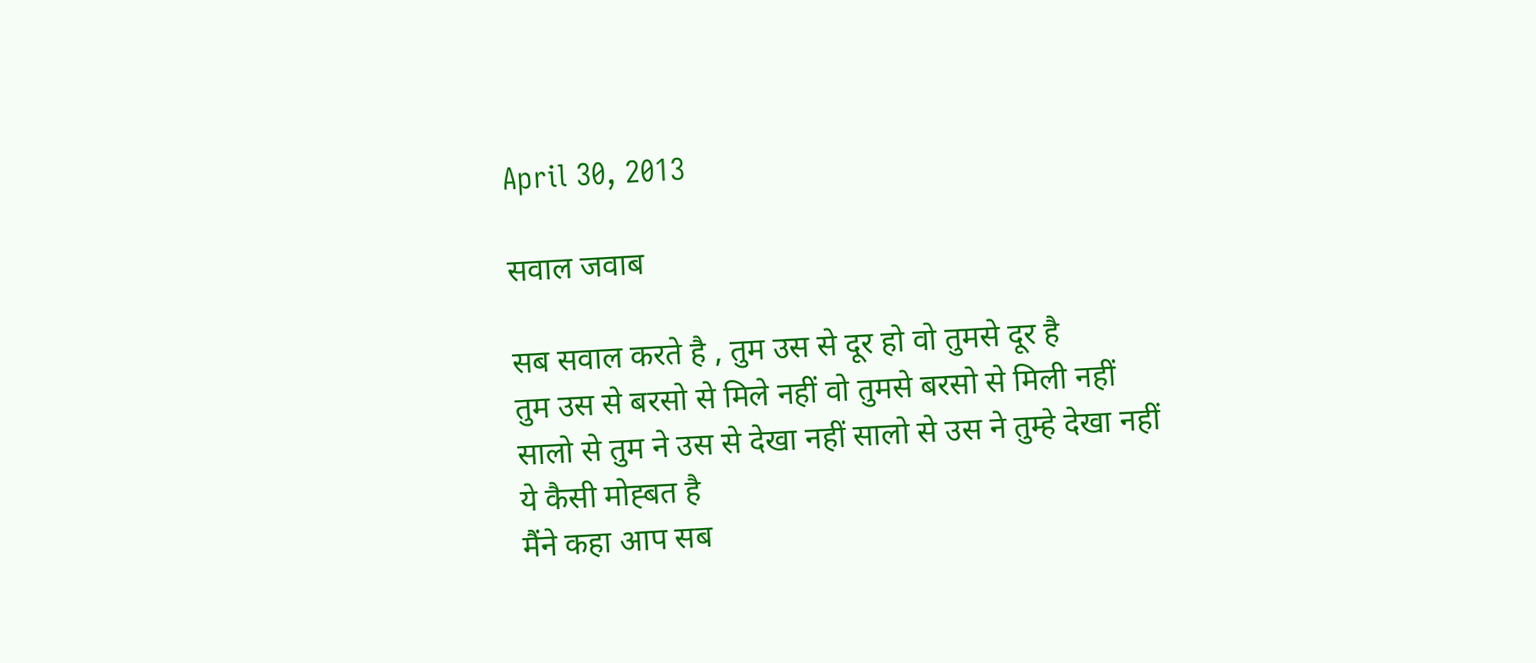April 30, 2013

सवाल जवाब

सब सवाल करते है , तुम उस से दूर हो वो तुमसे दूर है
तुम उस से बरसो से मिले नहीं वो तुमसे बरसो से मिली नहीं
सालो से तुम ने उस से देखा नहीं सालो से उस ने तुम्हे देखा नहीं
ये कैसी मोह्बत है
मैंने कहा आप सब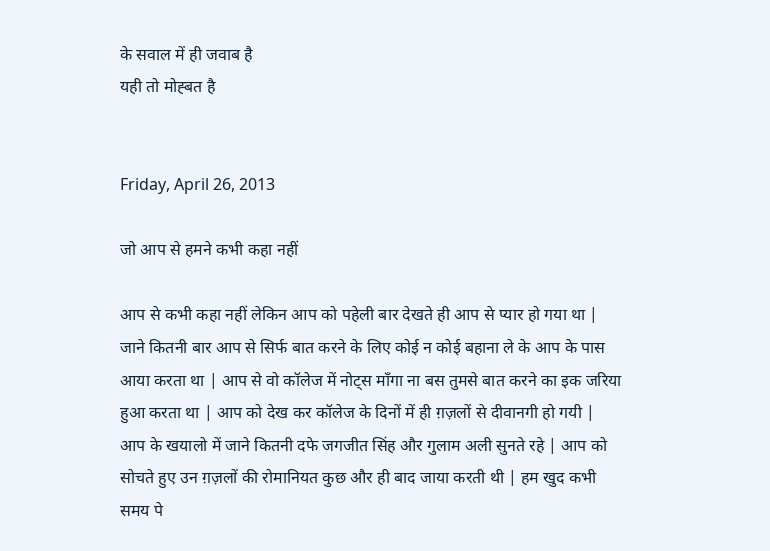के सवाल में ही जवाब है
यही तो मोह्बत है


Friday, April 26, 2013

जो आप से हमने कभी कहा नहीं

आप से कभी कहा नहीं लेकिन आप को पहेली बार देखते ही आप से प्यार हो गया था | जाने कितनी बार आप से सिर्फ बात करने के लिए कोई न कोई बहाना ले के आप के पास आया करता था | आप से वो कॉलेज में नोट्स माँगा ना बस तुमसे बात करने का इक जरिया हुआ करता था | आप को देख कर कॉलेज के दिनों में ही ग़ज़लों से दीवानगी हो गयी | आप के खयालो में जाने कितनी दफे जगजीत सिंह और गुलाम अली सुनते रहे | आप को सोचते हुए उन ग़ज़लों की रोमानियत कुछ और ही बाद जाया करती थी | हम खुद कभी समय पे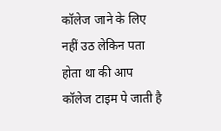कॉलेज जाने के लिए नहीं उठ लेकिन पता होता था की आप कॉलेज टाइम पे जाती है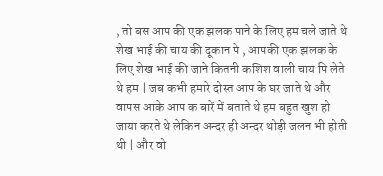, तो बस आप की एक झलक पाने के लिए हम चले जाते थे शेख भाई की चाय की दूकान पे , आपकी एक झलक के लिए शेख भाई की जाने कितनी कशिश वाली चाय पि लेते थे हम | जब कभी हमारे दोस्त आप के घर जाते थे और वापस आके आप क बारें में बताते थे हम बहुत खुश हो जाया करते थे लेकिन अन्दर ही अन्दर थोड़ी जलन भी होती थी | और वो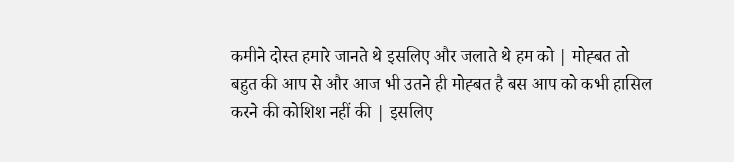कमीने दोस्त हमारे जानते थे इसलिए और जलाते थे हम को | मोह्बत तो बहुत की आप से और आज भी उतने ही मोह्बत है बस आप को कभी हासिल करने की कोशिश नहीं की | इसलिए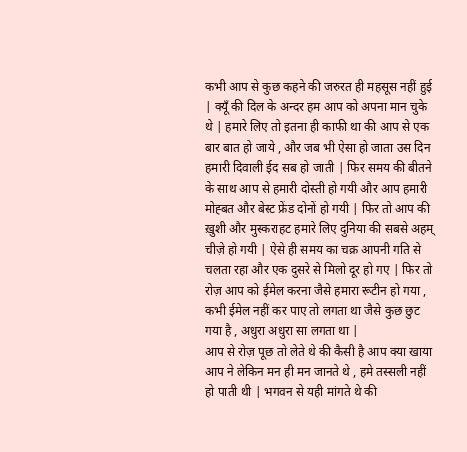कभी आप से कुछ कहने की जरुरत ही महसूस नहीं हुई | क्यूँ की दिल के अन्दर हम आप को अपना मान चुके थे | हमारे लिए तो इतना ही काफी था की आप से एक बार बात हो जाये , और जब भी ऐसा हो जाता उस दिन हमारी दिवाली ईद सब हो जाती | फिर समय की बीतने के साथ आप से हमारी दोस्ती हो गयी और आप हमारी मोह्बत और बेस्ट फ्रेंड दोनों हो गयी | फिर तो आप की ख़ुशी और मुस्कराहट हमारे लिए दुनिया की सबसे अहम् चीज़े हो गयी | ऐसे ही समय का चक्र आपनी गति से चलता रहा और एक दुसरे से मिलो दूर हो गए | फिर तो रोज़ आप को ईमेल करना जैसे हमारा रूटीन हो गया , कभी ईमेल नहीं कर पाए तो लगता था जैसे कुछ छुट गया है , अधुरा अधुरा सा लगता था |
आप से रोज़ पूछ तो लेते थे की कैसी है आप क्या खाया आप ने लेकिन मन ही मन जानते थे , हमे तस्सली नहीं हो पाती थी | भगवन से यही मांगते थे की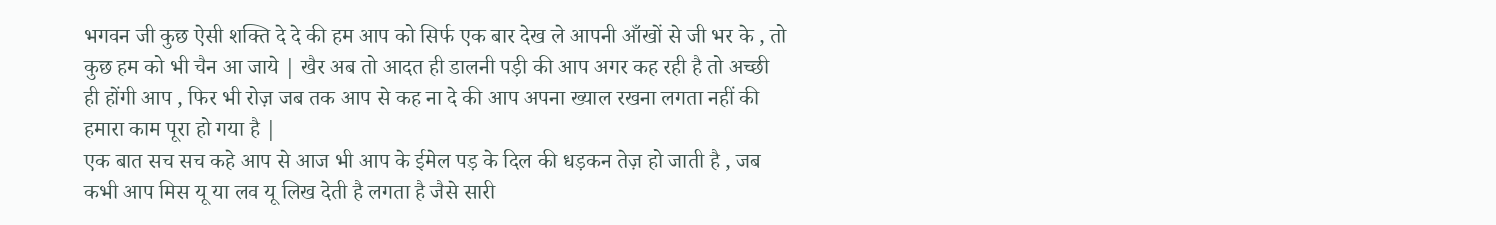भगवन जी कुछ ऐसी शक्ति दे दे की हम आप को सिर्फ एक बार देख ले आपनी आँखों से जी भर के , तो कुछ हम को भी चैन आ जाये | खैर अब तो आदत ही डालनी पड़ी की आप अगर कह रही है तो अच्छी ही होंगी आप , फिर भी रोज़ जब तक आप से कह ना दे की आप अपना ख्याल रखना लगता नहीं की हमारा काम पूरा हो गया है |
एक बात सच सच कहे आप से आज भी आप के ईमेल पड़ के दिल की धड़कन तेज़ हो जाती है , जब कभी आप मिस यू या लव यू लिख देती है लगता है जैसे सारी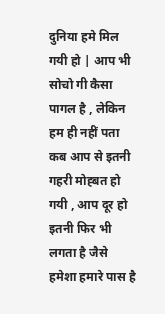दुनिया हमे मिल गयी हो | आप भी सोचो गी कैसा पागल है , लेकिन हम ही नहीं पता कब आप से इतनी गहरी मोह्बत हो गयी , आप दूर हो इतनी फिर भी लगता है जैसे हमेशा हमारे पास है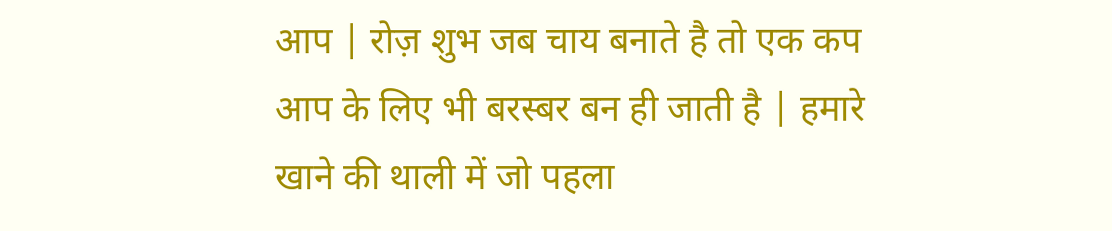आप | रोज़ शुभ जब चाय बनाते है तो एक कप आप के लिए भी बरस्बर बन ही जाती है | हमारे खाने की थाली में जो पहला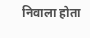निवाला होता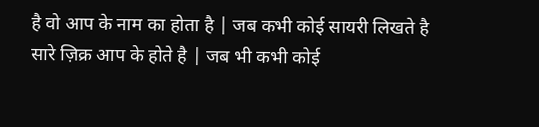है वो आप के नाम का होता है | जब कभी कोई सायरी लिखते है सारे ज़िक्र आप के होते है | जब भी कभी कोई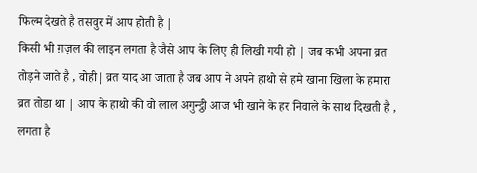फिल्म देखते है तसवुर में आप होती है |
किसी भी ग़ज़ल की लाइन लगता है जैसे आप के लिए ही लिखी गयी हो | जब कभी अपना व्रत तोड़ने जाते है , वोही| व्रत याद आ जाता है जब आप ने अपने हाथो से हमे खाना खिला के हमारा व्रत तोडा था | आप के हाथो की वो लाल अगुन्ट्ठी आज भी खाने के हर निवाले के साथ दिखती है , लगता है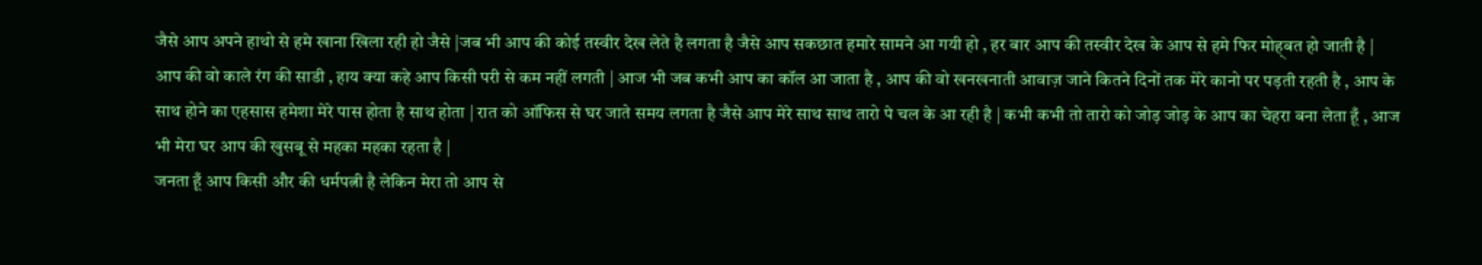जैसे आप अपने हाथो से हमे खाना खिला रही हो जैसे |जब भी आप की कोई तस्वीर देख लेते है लगता है जैसे आप सकछात हमारे सामने आ गयी हो , हर बार आप की तस्वीर देख के आप से हमे फिर मोह्बत हो जाती है | आप की वो काले रंग की साडी , हाय क्या कहे आप किसी परी से कम नहीं लगती | आज भी जब कभी आप का कॉल आ जाता है , आप की वो खनखनाती आवाज़ जाने कितने दिनों तक मेरे कानो पर पड़ती रहती है , आप के साथ होने का एहसास हमेशा मेरे पास होता है साथ होता | रात को ऑफिस से घर जाते समय लगता है जैसे आप मेरे साथ साथ तारो पे चल के आ रही है | कभी कभी तो तारो को जोड़ जोड़ के आप का चेहरा बना लेता हूँ , आज भी मेरा घर आप की खुसबू से महका महका रहता है |
जनता हूँ आप किसी और की धर्मपत्नी है लेकिन मेरा तो आप से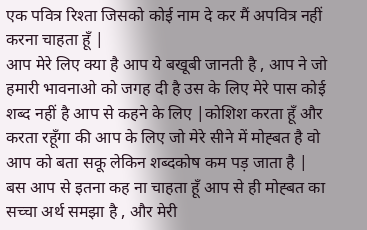एक पवित्र रिश्ता जिसको कोई नाम दे कर मैं अपवित्र नहीं करना चाहता हूँ |
आप मेरे लिए क्या है आप ये बखूबी जानती है , आप ने जो हमारी भावनाओ को जगह दी है उस के लिए मेरे पास कोई शब्द नहीं है आप से कहने के लिए |कोशिश करता हूँ और करता रहूँगा की आप के लिए जो मेरे सीने में मोह्बत है वो आप को बता सकू लेकिन शब्दकोष कम पड़ जाता है |
बस आप से इतना कह ना चाहता हूँ आप से ही मोह्बत का सच्चा अर्थ समझा है , और मेरी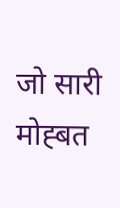जो सारी मोह्बत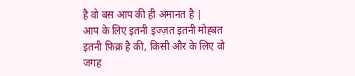है वो बस आप की ही अमानत है |
आप के लिए इतनी इज्ज़त इतनी मोह्बत इतनी फ़िक्र है की, किसी और के लिए वो जगह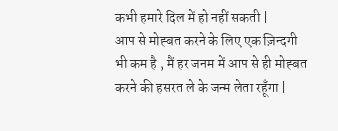कभी हमारे दिल में हो नहीं सकती |
आप से मोह्बत करने के लिए एक ज़िन्दगी भी कम है , मैं हर जनम में आप से ही मोह्बत करने की हसरत ले के जन्म लेता रहूँगा |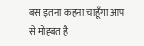बस इतना कहना चाहूँगा आप से मोह्बत है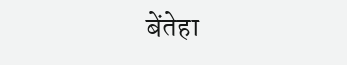बेंतेहा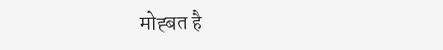मोह्बत है